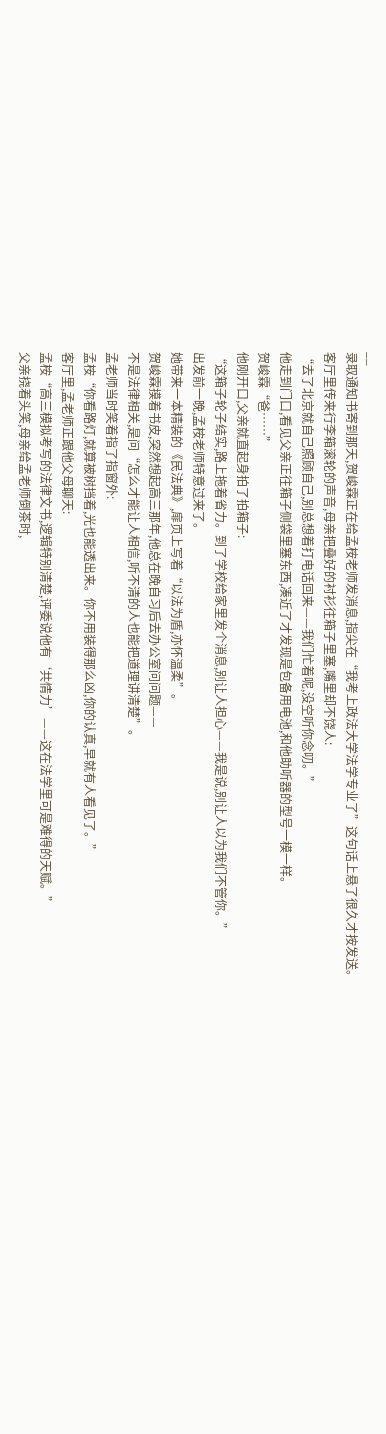__
录取通知书寄到那天,贺峻霖正在给孟桉老师发消息,指尖在“我考上政法大学法学专业了”这句话上悬了很久才按发送。
客厅里传来行李箱滚轮的声音,母亲把叠好的衬衫往箱子里塞,嘴里却不饶人:
“去了北京就自己照顾自己,别总想着打电话回来——我们忙着呢,没空听你念叨。”
他走到门口,看见父亲正往箱子侧袋里塞东西,凑近了才发现是包备用电池,和他助听器的型号一模一样。
贺峻霖“爸……”
他刚开口,父亲就直起身拍了拍箱子:
“这箱子轮子结实,路上拖着省力。到了学校给家里发个消息,别让人担心——我是说,别让人以为我们不管你。”
出发前一晚,孟桉老师特意过来了。
她带来一本精装的《民法典》,扉页上写着“以法为盾,亦怀温柔”。
贺峻霖摸着书皮,突然想起高三那年,他总在晚自习后去办公室问问题——
不是法律相关,是问“怎么才能让人相信,听不清的人也能把道理讲清楚”。
孟老师当时笑着指了指窗外:
孟桉“你看路灯,就算被树挡着,光也能透出来。你不用装得那么凶,你的认真,早就有人看见了。”
客厅里,孟老师正跟他父母聊天:
孟桉“高三模拟考写的法律文书,逻辑特别清楚,评委说他有‘共情力’——这在法学里可是难得的天赋。”
父亲挠着头笑,母亲给孟老师倒茶时,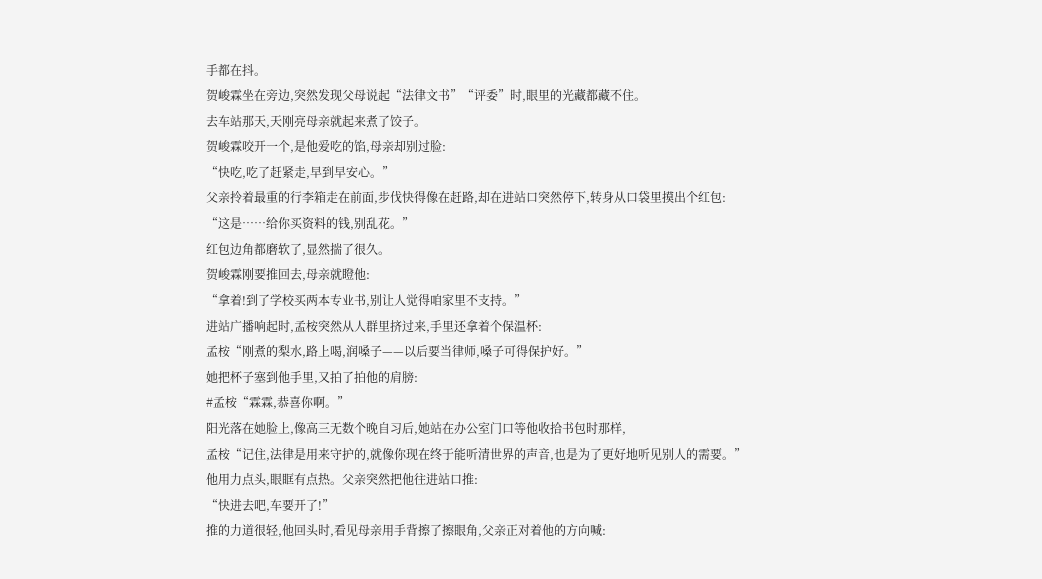手都在抖。
贺峻霖坐在旁边,突然发现父母说起“法律文书”“评委”时,眼里的光藏都藏不住。
去车站那天,天刚亮母亲就起来煮了饺子。
贺峻霖咬开一个,是他爱吃的馅,母亲却别过脸:
“快吃,吃了赶紧走,早到早安心。”
父亲拎着最重的行李箱走在前面,步伐快得像在赶路,却在进站口突然停下,转身从口袋里摸出个红包:
“这是……给你买资料的钱,别乱花。”
红包边角都磨软了,显然揣了很久。
贺峻霖刚要推回去,母亲就瞪他:
“拿着!到了学校买两本专业书,别让人觉得咱家里不支持。”
进站广播响起时,孟桉突然从人群里挤过来,手里还拿着个保温杯:
孟桉“刚煮的梨水,路上喝,润嗓子——以后要当律师,嗓子可得保护好。”
她把杯子塞到他手里,又拍了拍他的肩膀:
#孟桉“霖霖,恭喜你啊。”
阳光落在她脸上,像高三无数个晚自习后,她站在办公室门口等他收拾书包时那样,
孟桉“记住,法律是用来守护的,就像你现在终于能听清世界的声音,也是为了更好地听见别人的需要。”
他用力点头,眼眶有点热。父亲突然把他往进站口推:
“快进去吧,车要开了!”
推的力道很轻,他回头时,看见母亲用手背擦了擦眼角,父亲正对着他的方向喊: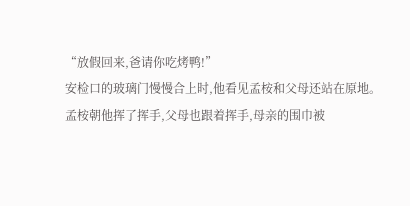“放假回来,爸请你吃烤鸭!”
安检口的玻璃门慢慢合上时,他看见孟桉和父母还站在原地。
孟桉朝他挥了挥手,父母也跟着挥手,母亲的围巾被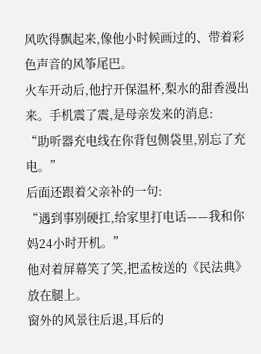风吹得飘起来,像他小时候画过的、带着彩色声音的风筝尾巴。
火车开动后,他拧开保温杯,梨水的甜香漫出来。手机震了震,是母亲发来的消息:
“助听器充电线在你背包侧袋里,别忘了充电。”
后面还跟着父亲补的一句:
“遇到事别硬扛,给家里打电话——我和你妈24小时开机。”
他对着屏幕笑了笑,把孟桉送的《民法典》放在腿上。
窗外的风景往后退,耳后的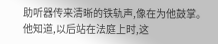助听器传来清晰的铁轨声,像在为他鼓掌。
他知道,以后站在法庭上时,这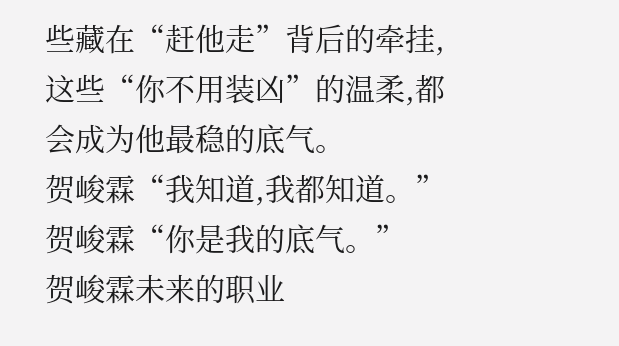些藏在“赶他走”背后的牵挂,这些“你不用装凶”的温柔,都会成为他最稳的底气。
贺峻霖“我知道,我都知道。”
贺峻霖“你是我的底气。”
贺峻霖未来的职业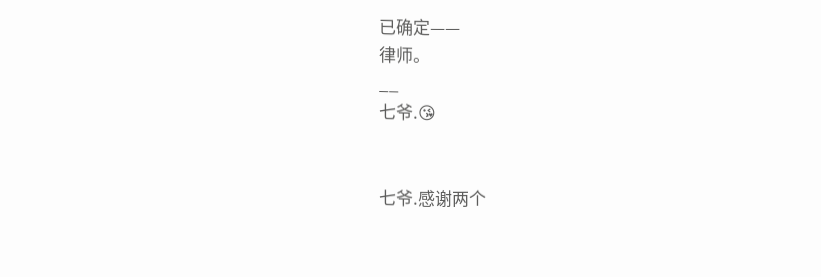已确定——
律师。
__
七爷.😘


七爷.感谢两个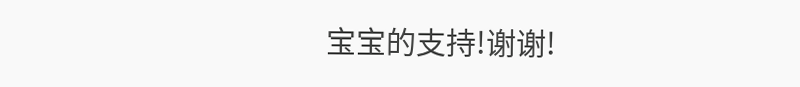宝宝的支持!谢谢!